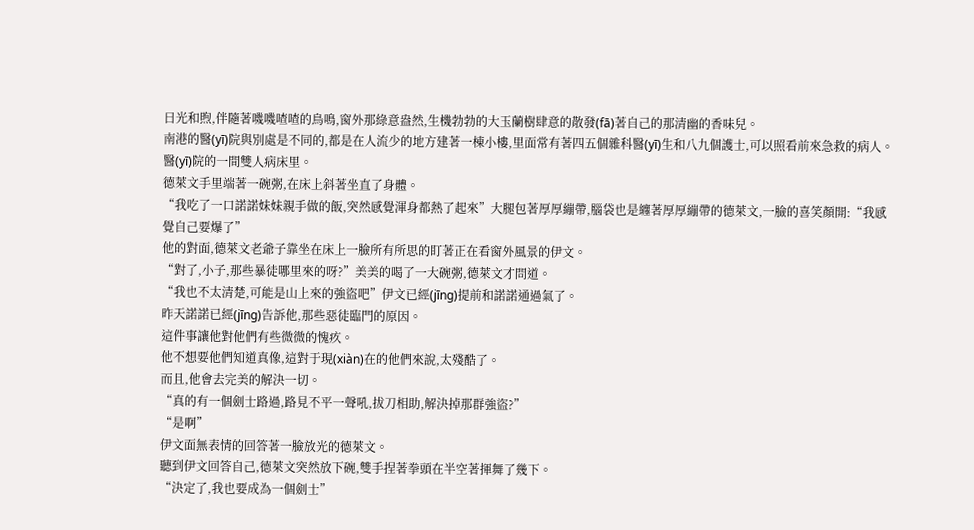日光和煦,伴隨著嘰嘰喳喳的鳥鳴,窗外那綠意盎然,生機勃勃的大玉蘭樹肆意的散發(fā)著自己的那清幽的香味兒。
南港的醫(yī)院與別處是不同的,都是在人流少的地方建著一棟小樓,里面常有著四五個雜科醫(yī)生和八九個護士,可以照看前來急救的病人。
醫(yī)院的一間雙人病床里。
德萊文手里端著一碗粥,在床上斜著坐直了身體。
“我吃了一口諾諾妹妹親手做的飯,突然感覺渾身都熱了起來”大腿包著厚厚繃帶,腦袋也是纏著厚厚繃帶的德萊文,一臉的喜笑顏開:“我感覺自己要爆了”
他的對面,德萊文老爺子靠坐在床上一臉所有所思的盯著正在看窗外風景的伊文。
“對了,小子,那些暴徒哪里來的呀?”美美的喝了一大碗粥,德萊文才問道。
“我也不太清楚,可能是山上來的強盜吧”伊文已經(jīng)提前和諾諾通過氣了。
昨天諾諾已經(jīng)告訴他,那些惡徒臨門的原因。
這件事讓他對他們有些微微的愧疚。
他不想要他們知道真像,這對于現(xiàn)在的他們來說,太殘酷了。
而且,他會去完美的解決一切。
“真的有一個劍士路過,路見不平一聲吼,拔刀相助,解決掉那群強盜?”
“是啊”
伊文面無表情的回答著一臉放光的德萊文。
聽到伊文回答自己,德萊文突然放下碗,雙手捏著拳頭在半空著揮舞了幾下。
“決定了,我也要成為一個劍士”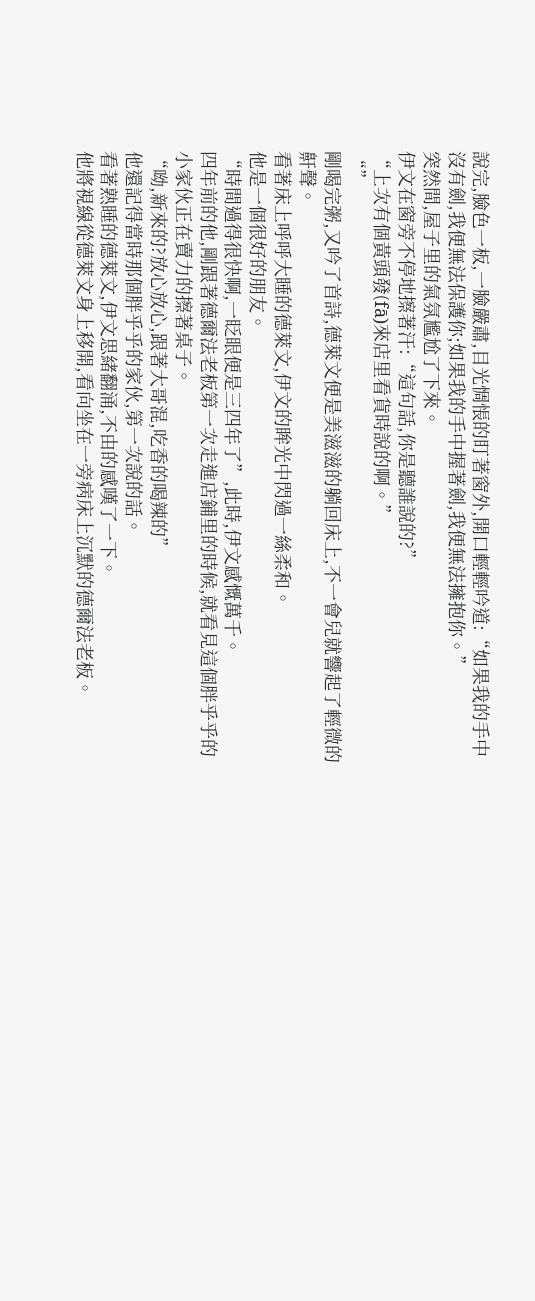說完,臉色一板,一臉嚴肅,目光惆悵的盯著窗外,開口輕輕吟道:“如果我的手中沒有劍,我便無法保護你;如果我的手中握著劍,我便無法擁抱你。”
突然間,屋子里的氣氛尷尬了下來。
伊文在窗旁不停地擦著汗:“這句話,你是聽誰說的?”
“上次有個黃頭發(fā)來店里看貨時說的啊。”
“”
剛喝完粥,又吟了首詩,德萊文便是美滋滋的躺回床上,不一會兒就響起了輕微的鼾聲。
看著床上呼呼大睡的德萊文,伊文的眸光中閃過一絲柔和。
他是一個很好的朋友。
“時間過得很快啊,一眨眼便是三四年了”,此時,伊文感慨萬千。
四年前的他,剛跟著德爾法老板第一次走進店鋪里的時候,就看見這個胖乎乎的小家伙正在賣力的擦著桌子。
“呦,新來的?放心放心,跟著大哥混,吃香的喝辣的”
他還記得當時那個胖乎乎的家伙,第一次說的話。
看著熟睡的德萊文,伊文思緒翻涌,不由的感嘆了一下。
他將視線從德萊文身上移開,看向坐在一旁病床上沉默的德爾法老板。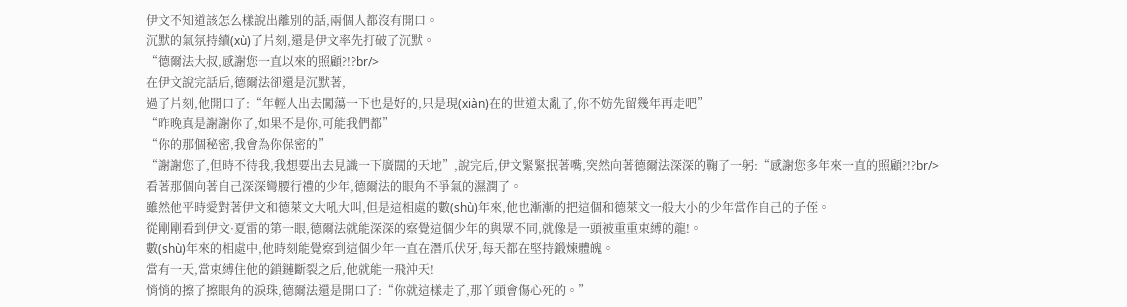伊文不知道該怎么樣說出離別的話,兩個人都沒有開口。
沉默的氣氛持續(xù)了片刻,還是伊文率先打破了沉默。
“德爾法大叔,感謝您一直以來的照顧?!?br/>
在伊文說完話后,德爾法卻還是沉默著,
過了片刻,他開口了:“年輕人出去闖蕩一下也是好的,只是現(xiàn)在的世道太亂了,你不妨先留幾年再走吧”
“昨晚真是謝謝你了,如果不是你,可能我們都”
“你的那個秘密,我會為你保密的”
“謝謝您了,但時不待我,我想要出去見識一下廣闊的天地”,說完后,伊文緊緊抿著嘴,突然向著德爾法深深的鞠了一躬:“感謝您多年來一直的照顧?!?br/>
看著那個向著自己深深彎腰行禮的少年,德爾法的眼角不爭氣的濕潤了。
雖然他平時愛對著伊文和德萊文大吼大叫,但是這相處的數(shù)年來,他也漸漸的把這個和德萊文一般大小的少年當作自己的子侄。
從剛剛看到伊文·夏雷的第一眼,德爾法就能深深的察覺這個少年的與眾不同,就像是一頭被重重束縛的龍!。
數(shù)年來的相處中,他時刻能覺察到這個少年一直在潛爪伏牙,每天都在堅持鍛煉體魄。
當有一天,當束縛住他的鎖鏈斷裂之后,他就能一飛沖天!
悄悄的擦了擦眼角的淚珠,德爾法還是開口了:“你就這樣走了,那丫頭會傷心死的。”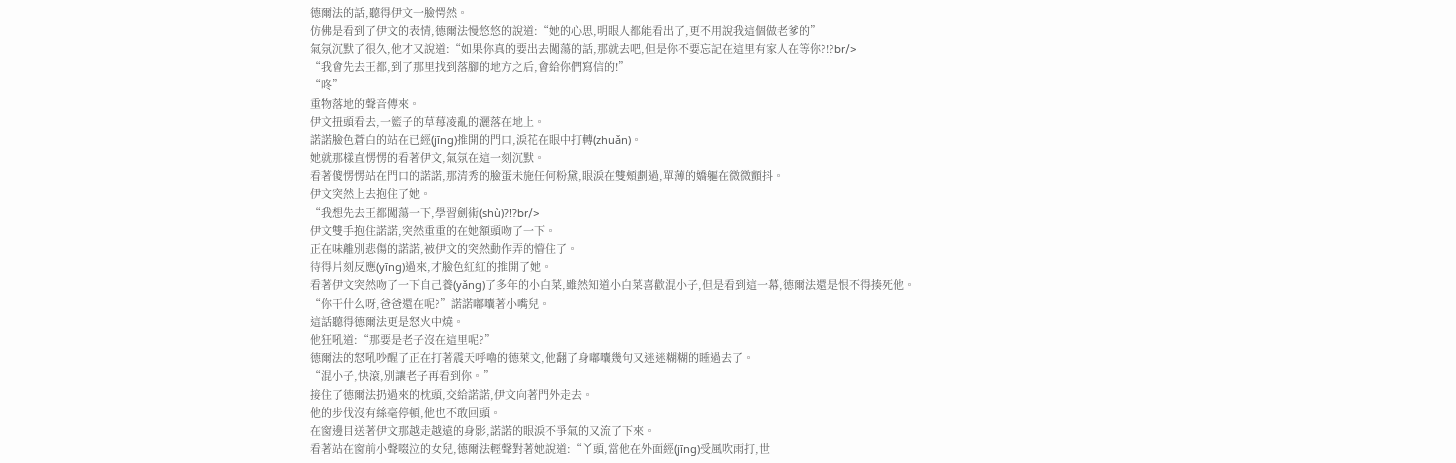德爾法的話,聽得伊文一臉愕然。
仿佛是看到了伊文的表情,德爾法慢悠悠的說道:“她的心思,明眼人都能看出了,更不用說我這個做老爹的”
氣氛沉默了很久,他才又說道:“如果你真的要出去闖蕩的話,那就去吧,但是你不要忘記在這里有家人在等你?!?br/>
“我會先去王都,到了那里找到落腳的地方之后,會給你們寫信的!”
“咚”
重物落地的聲音傳來。
伊文扭頭看去,一籃子的草莓凌亂的灑落在地上。
諾諾臉色蒼白的站在已經(jīng)推開的門口,淚花在眼中打轉(zhuǎn)。
她就那樣直愣愣的看著伊文,氣氛在這一刻沉默。
看著傻愣愣站在門口的諾諾,那清秀的臉蛋未施任何粉黛,眼淚在雙頰劃過,單薄的嬌軀在微微顫抖。
伊文突然上去抱住了她。
“我想先去王都闖蕩一下,學習劍術(shù)?!?br/>
伊文雙手抱住諾諾,突然重重的在她額頭吻了一下。
正在味離別悲傷的諾諾,被伊文的突然動作弄的懵住了。
待得片刻反應(yīng)過來,才臉色紅紅的推開了她。
看著伊文突然吻了一下自己養(yǎng)了多年的小白菜,雖然知道小白菜喜歡混小子,但是看到這一幕,德爾法還是恨不得揍死他。
“你干什么呀,爸爸還在呢?”諾諾嘟囔著小嘴兒。
這話聽得德爾法更是怒火中燒。
他狂吼道:“那要是老子沒在這里呢?”
德爾法的怒吼吵醒了正在打著震天呼嚕的德萊文,他翻了身嘟囔幾句又迷迷糊糊的睡過去了。
“混小子,快滾,別讓老子再看到你。”
接住了德爾法扔過來的枕頭,交給諾諾,伊文向著門外走去。
他的步伐沒有絲毫停頓,他也不敢回頭。
在窗邊目送著伊文那越走越遠的身影,諾諾的眼淚不爭氣的又流了下來。
看著站在窗前小聲啜泣的女兒,德爾法輕聲對著她說道:“丫頭,當他在外面經(jīng)受風吹雨打,世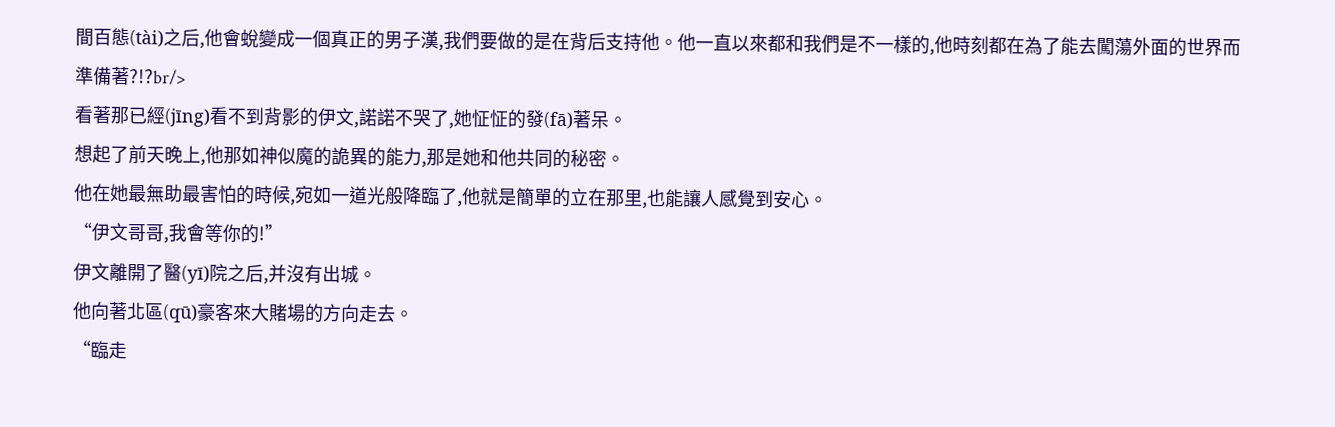間百態(tài)之后,他會蛻變成一個真正的男子漢,我們要做的是在背后支持他。他一直以來都和我們是不一樣的,他時刻都在為了能去闖蕩外面的世界而準備著?!?br/>
看著那已經(jīng)看不到背影的伊文,諾諾不哭了,她怔怔的發(fā)著呆。
想起了前天晚上,他那如神似魔的詭異的能力,那是她和他共同的秘密。
他在她最無助最害怕的時候,宛如一道光般降臨了,他就是簡單的立在那里,也能讓人感覺到安心。
“伊文哥哥,我會等你的!”
伊文離開了醫(yī)院之后,并沒有出城。
他向著北區(qū)豪客來大賭場的方向走去。
“臨走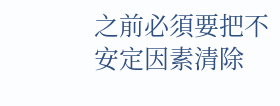之前必須要把不安定因素清除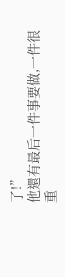了!”
他還有最后一件事要做,一件很重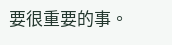要很重要的事。